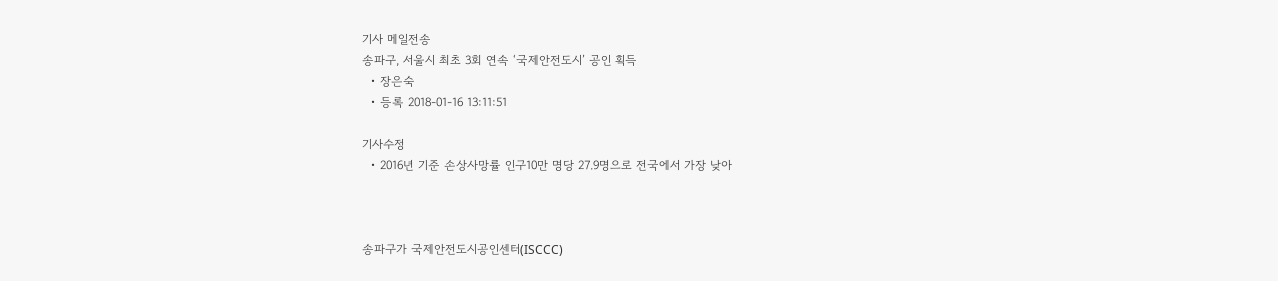기사 메일전송
송파구, 서울시 최초 3회 연속 ‘국제안전도시’ 공인 획득
  • 장은숙
  • 등록 2018-01-16 13:11:51

기사수정
  • 2016년 기준 손상사망률 인구10만 명당 27.9명으로 전국에서 가장 낮아



송파구가 국제안전도시공인센터(ISCCC)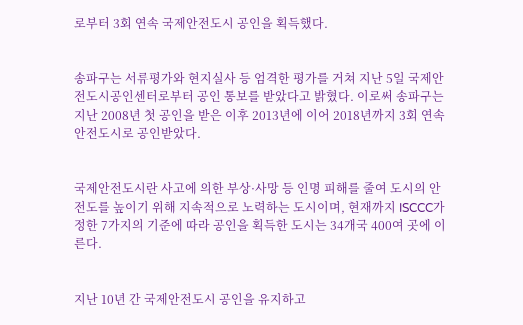로부터 3회 연속 국제안전도시 공인을 획득했다.


송파구는 서류평가와 현지실사 등 엄격한 평가를 거쳐 지난 5일 국제안전도시공인센터로부터 공인 통보를 받았다고 밝혔다. 이로써 송파구는 지난 2008년 첫 공인을 받은 이후 2013년에 이어 2018년까지 3회 연속 안전도시로 공인받았다.


국제안전도시란 사고에 의한 부상·사망 등 인명 피해를 줄여 도시의 안전도를 높이기 위해 지속적으로 노력하는 도시이며, 현재까지 ISCCC가 정한 7가지의 기준에 따라 공인을 획득한 도시는 34개국 400여 곳에 이른다.


지난 10년 간 국제안전도시 공인을 유지하고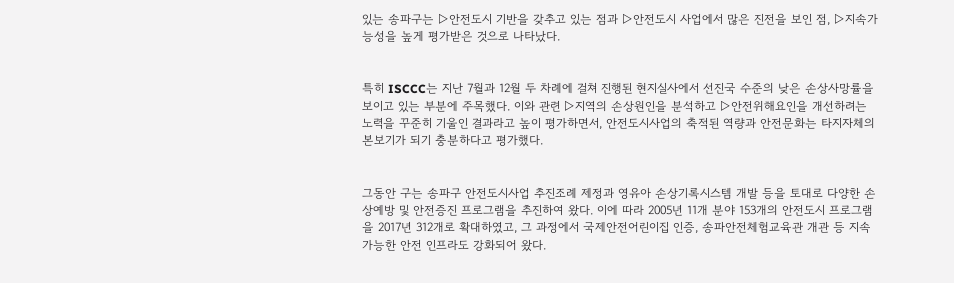있는 송파구는 ▷안전도시 기반을 갖추고 있는 점과 ▷안전도시 사업에서 많은 진전을 보인 점, ▷지속가능성을 높게 평가받은 것으로 나타났다.


특히 ISCCC는 지난 7월과 12월 두 차례에 걸쳐 진행된 현지실사에서 선진국 수준의 낮은 손상사망률을 보이고 있는 부분에 주목했다. 이와 관련 ▷지역의 손상원인을 분석하고 ▷안전위해요인을 개선하려는 노력을 꾸준히 기울인 결과라고 높이 평가하면서, 안전도시사업의 축적된 역량과 안전문화는 타지자체의 본보기가 되기 충분하다고 평가했다.


그동안 구는 송파구 안전도시사업 추진조례 제정과 영유아 손상기록시스템 개발 등을 토대로 다양한 손상예방 및 안전증진 프로그램을 추진하여 왔다. 이에 따라 2005년 11개 분야 153개의 안전도시 프로그램을 2017년 312개로 확대하였고, 그 과정에서 국제안전어린이집 인증, 송파안전체험교육관 개관 등 지속 가능한 안전 인프라도 강화되어 왔다.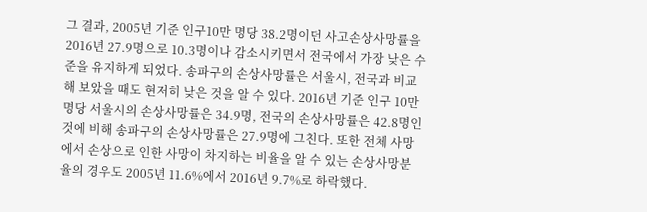그 결과, 2005년 기준 인구10만 명당 38.2명이던 사고손상사망률을 2016년 27.9명으로 10.3명이나 감소시키면서 전국에서 가장 낮은 수준을 유지하게 되었다. 송파구의 손상사망률은 서울시, 전국과 비교해 보았을 때도 현저히 낮은 것을 알 수 있다. 2016년 기준 인구 10만 명당 서울시의 손상사망률은 34.9명, 전국의 손상사망률은 42.8명인 것에 비해 송파구의 손상사망률은 27.9명에 그친다. 또한 전체 사망에서 손상으로 인한 사망이 차지하는 비율을 알 수 있는 손상사망분율의 경우도 2005년 11.6%에서 2016년 9.7%로 하락했다.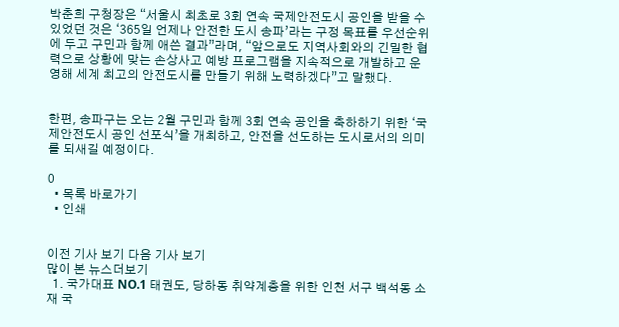박춘희 구청장은 “서울시 최초로 3회 연속 국제안전도시 공인을 받을 수 있었던 것은 ‘365일 언제나 안전한 도시 송파’라는 구정 목표를 우선순위에 두고 구민과 함께 애쓴 결과”라며, “앞으로도 지역사회와의 긴밀한 협력으로 상황에 맞는 손상사고 예방 프로그램을 지속적으로 개발하고 운영해 세계 최고의 안전도시를 만들기 위해 노력하겠다”고 말했다.


한편, 송파구는 오는 2월 구민과 함께 3회 연속 공인을 축하하기 위한 ‘국제안전도시 공인 선포식’을 개최하고, 안전을 선도하는 도시로서의 의미를 되새길 예정이다.

0
  • 목록 바로가기
  • 인쇄


이전 기사 보기 다음 기사 보기
많이 본 뉴스더보기
  1. 국가대표 NO.1 태권도, 당하동 취약계층을 위한 인천 서구 백석동 소재 국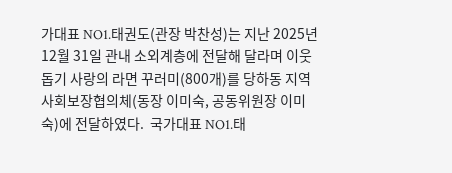가대표 NO1.태권도(관장 박찬성)는 지난 2025년 12월 31일 관내 소외계층에 전달해 달라며 이웃돕기 사랑의 라면 꾸러미(800개)를 당하동 지역사회보장협의체(동장 이미숙, 공동위원장 이미숙)에 전달하였다.  국가대표 NO1.태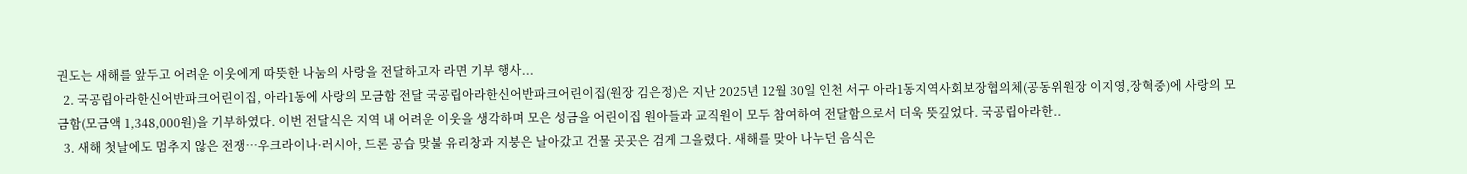권도는 새해를 앞두고 어려운 이웃에게 따뜻한 나눔의 사랑을 전달하고자 라면 기부 행사...
  2. 국공립아라한신어반파크어린이집, 아라1동에 사랑의 모금함 전달 국공립아라한신어반파크어린이집(원장 김은정)은 지난 2025년 12월 30일 인천 서구 아라1동지역사회보장협의체(공동위원장 이지영,장혁중)에 사랑의 모금함(모금액 1,348,000원)을 기부하였다. 이번 전달식은 지역 내 어려운 이웃을 생각하며 모은 성금을 어린이집 원아들과 교직원이 모두 참여하여 전달함으로서 더욱 뜻깊었다. 국공립아라한..
  3. 새해 첫날에도 멈추지 않은 전쟁…우크라이나·러시아, 드론 공습 맞불 유리창과 지붕은 날아갔고 건물 곳곳은 검게 그을렸다. 새해를 맞아 나누던 음식은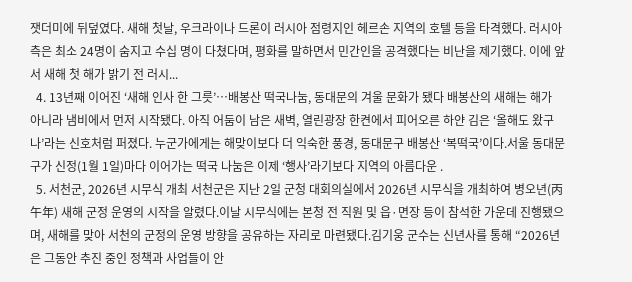잿더미에 뒤덮였다. 새해 첫날, 우크라이나 드론이 러시아 점령지인 헤르손 지역의 호텔 등을 타격했다. 러시아 측은 최소 24명이 숨지고 수십 명이 다쳤다며, 평화를 말하면서 민간인을 공격했다는 비난을 제기했다. 이에 앞서 새해 첫 해가 밝기 전 러시...
  4. 13년째 이어진 ‘새해 인사 한 그릇’…배봉산 떡국나눔, 동대문의 겨울 문화가 됐다 배봉산의 새해는 해가 아니라 냄비에서 먼저 시작됐다. 아직 어둠이 남은 새벽, 열린광장 한켠에서 피어오른 하얀 김은 ‘올해도 왔구나’라는 신호처럼 퍼졌다. 누군가에게는 해맞이보다 더 익숙한 풍경, 동대문구 배봉산 ‘복떡국’이다.서울 동대문구가 신정(1월 1일)마다 이어가는 떡국 나눔은 이제 ‘행사’라기보다 지역의 아름다운 .
  5. 서천군, 2026년 시무식 개최 서천군은 지난 2일 군청 대회의실에서 2026년 시무식을 개최하여 병오년(丙午年) 새해 군정 운영의 시작을 알렸다.이날 시무식에는 본청 전 직원 및 읍·면장 등이 참석한 가운데 진행됐으며, 새해를 맞아 서천의 군정의 운영 방향을 공유하는 자리로 마련됐다.김기웅 군수는 신년사를 통해 “2026년은 그동안 추진 중인 정책과 사업들이 안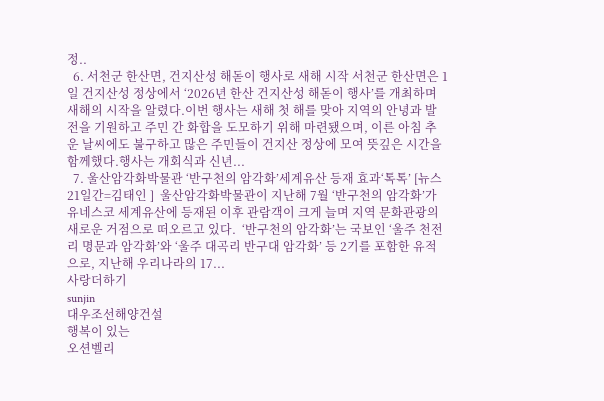정..
  6. 서천군 한산면, 건지산성 해돋이 행사로 새해 시작 서천군 한산면은 1일 건지산성 정상에서 ‘2026년 한산 건지산성 해돋이 행사’를 개최하며 새해의 시작을 알렸다.이번 행사는 새해 첫 해를 맞아 지역의 안녕과 발전을 기원하고 주민 간 화합을 도모하기 위해 마련됐으며, 이른 아침 추운 날씨에도 불구하고 많은 주민들이 건지산 정상에 모여 뜻깊은 시간을 함께했다.행사는 개회식과 신년...
  7. 울산암각화박물관 ‘반구천의 암각화’세계유산 등재 효과‘톡톡’ [뉴스21일간=김태인 ]  울산암각화박물관이 지난해 7월 ‘반구천의 암각화’가 유네스코 세계유산에 등재된 이후 관람객이 크게 늘며 지역 문화관광의 새로운 거점으로 떠오르고 있다.  ‘반구천의 암각화’는 국보인 ‘울주 천전리 명문과 암각화’와 ‘울주 대곡리 반구대 암각화’ 등 2기를 포함한 유적으로, 지난해 우리나라의 17...
사랑더하기
sunjin
대우조선해양건설
행복이 있는
오션벨리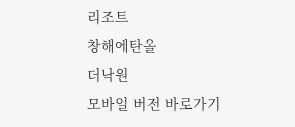리조트
창해에탄올
더낙원
모바일 버전 바로가기